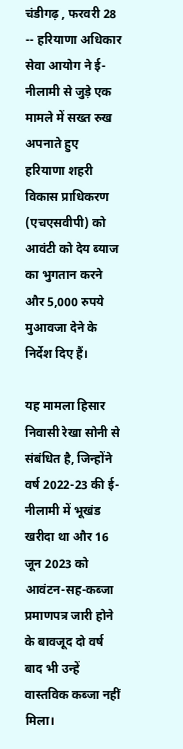चंडीगढ़ , फरवरी 28 -- हरियाणा अधिकार सेवा आयोग ने ई-नीलामी से जुड़े एक मामले में सख्त रुख अपनाते हुए हरियाणा शहरी विकास प्राधिकरण (एचएसवीपी) को आवंटी को देय ब्याज का भुगतान करने और 5,000 रुपये मुआवजा देने के निर्देश दिए हैं।

यह मामला हिसार निवासी रेखा सोनी से संबंधित है, जिन्होंने वर्ष 2022-23 की ई-नीलामी में भूखंड खरीदा था और 16 जून 2023 को आवंटन-सह-कब्जा प्रमाणपत्र जारी होने के बावजूद दो वर्ष बाद भी उन्हें वास्तविक कब्जा नहीं मिला।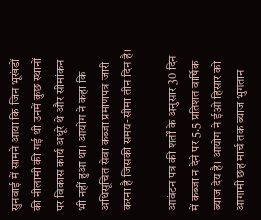सुनवाई में सामने आया कि जिन भूखंडों की नीलामी की गई थी उनमें कुछ स्थानों पर विकास कार्य अधूरे थे और सीमांकन भी नहीं हुआ था। आयोग ने कहा कि अधिसूचित सेवा कब्जा प्रमाणपत्र जारी करना है जिसकी समय-सीमा तीन दिन है।

आवंटन पत्र की शर्तों के अनुसार 30 दिन में कब्जा न देने पर 5.5 प्रतिशत वार्षिक ब्याज देय है। आयोग ने ईओ हिसार को आगामी छह मार्च तक ब्याज भुगतान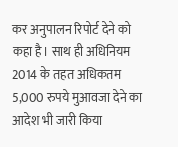कर अनुपालन रिपोर्ट देने को कहा है। साथ ही अधिनियम 2014 के तहत अधिकतम 5,000 रुपये मुआवजा देने का आदेश भी जारी किया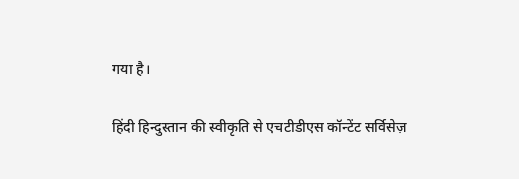गया है।

हिंदी हिन्दुस्तान की स्वीकृति से एचटीडीएस कॉन्टेंट सर्विसेज़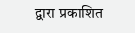द्वारा प्रकाशित